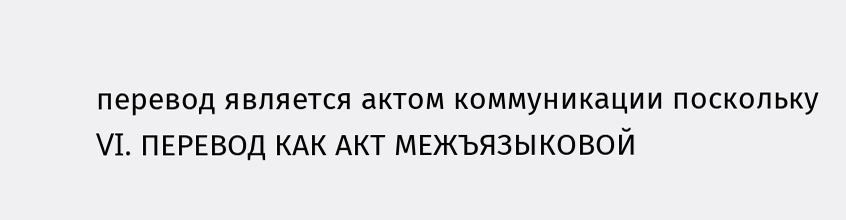перевод является актом коммуникации поскольку
VI. ПЕРЕВОД КАК АКТ МЕЖЪЯЗЫКОВОЙ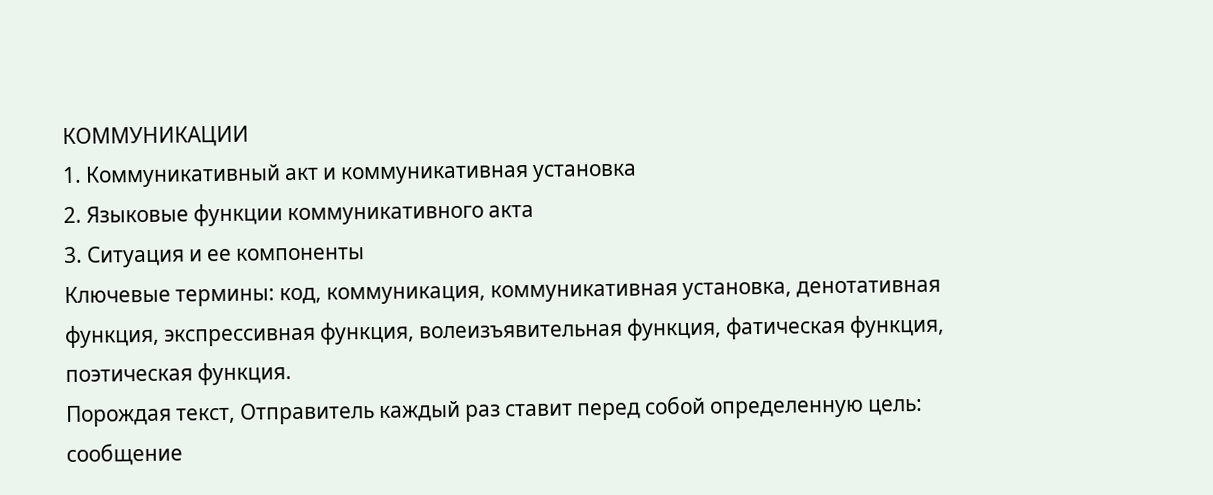КОММУНИКАЦИИ
1. Коммуникативный акт и коммуникативная установка
2. Языковые функции коммуникативного акта
3. Ситуация и ее компоненты
Ключевые термины: код, коммуникация, коммуникативная установка, денотативная функция, экспрессивная функция, волеизъявительная функция, фатическая функция, поэтическая функция.
Порождая текст, Отправитель каждый раз ставит перед собой определенную цель: сообщение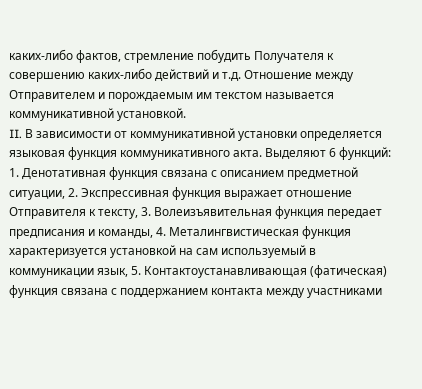каких-либо фактов, стремление побудить Получателя к совершению каких-либо действий и т.д. Отношение между Отправителем и порождаемым им текстом называется коммуникативной установкой.
II. В зависимости от коммуникативной установки определяется языковая функция коммуникативного акта. Выделяют 6 функций: 1. Денотативная функция связана с описанием предметной ситуации, 2. Экспрессивная функция выражает отношение Отправителя к тексту, 3. Волеизъявительная функция передает предписания и команды, 4. Металингвистическая функция характеризуется установкой на сам используемый в коммуникации язык, 5. Контактоустанавливающая (фатическая) функция связана с поддержанием контакта между участниками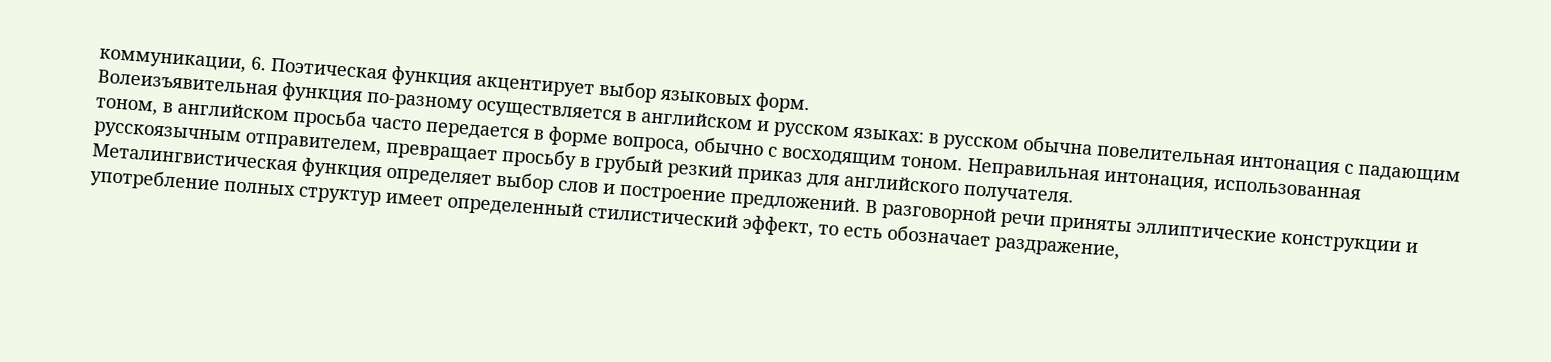коммуникации, 6. Поэтическая функция акцентирует выбор языковых форм.
Волеизъявительная функция по-разному осуществляется в английском и русском языках: в русском обычна повелительная интонация с падающим тоном, в английском просьба часто передается в форме вопроса, обычно с восходящим тоном. Неправильная интонация, использованная русскоязычным отправителем, превращает просьбу в грубый резкий приказ для английского получателя.
Металингвистическая функция определяет выбор слов и построение предложений. В разговорной речи приняты эллиптические конструкции и употребление полных структур имеет определенный стилистический эффект, то есть обозначает раздражение,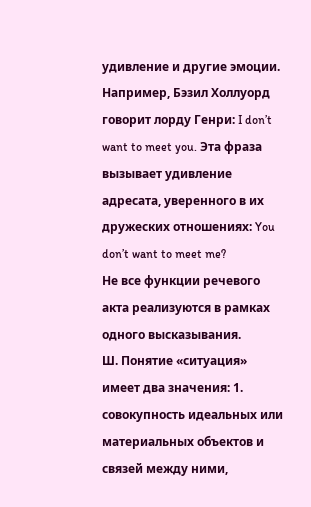удивление и другие эмоции. Например, Бэзил Холлуорд говорит лорду Генри: I don’t want to meet you. Эта фраза вызывает удивление адресата, уверенного в их дружеских отношениях: You don’t want to meet me?
Не все функции речевого акта реализуются в рамках одного высказывания.
Ш. Понятие «ситуация» имеет два значения: 1. совокупность идеальных или материальных объектов и связей между ними,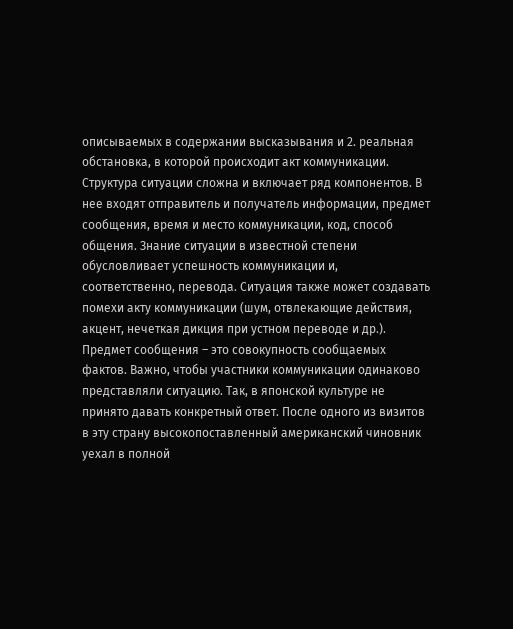описываемых в содержании высказывания и 2. реальная обстановка, в которой происходит акт коммуникации. Структура ситуации сложна и включает ряд компонентов. В нее входят отправитель и получатель информации, предмет сообщения, время и место коммуникации, код, способ общения. Знание ситуации в известной степени обусловливает успешность коммуникации и, соответственно, перевода. Ситуация также может создавать помехи акту коммуникации (шум, отвлекающие действия, акцент, нечеткая дикция при устном переводе и др.).
Предмет сообщения – это совокупность сообщаемых фактов. Важно, чтобы участники коммуникации одинаково представляли ситуацию. Так, в японской культуре не принято давать конкретный ответ. После одного из визитов в эту страну высокопоставленный американский чиновник уехал в полной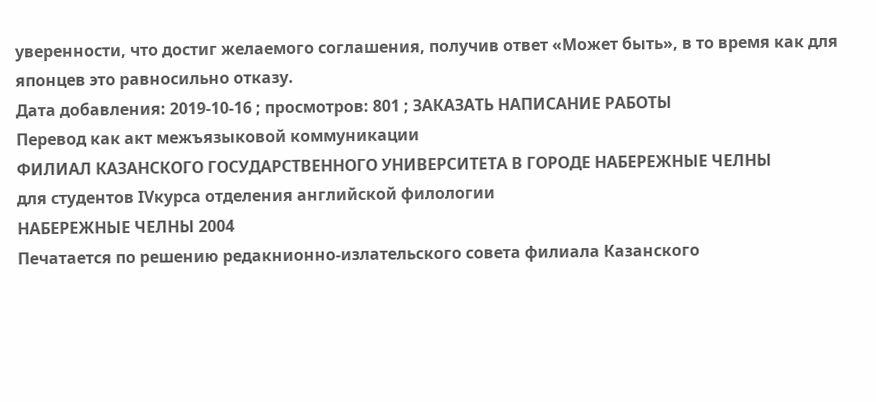уверенности, что достиг желаемого соглашения, получив ответ «Может быть», в то время как для японцев это равносильно отказу.
Дата добавления: 2019-10-16 ; просмотров: 801 ; ЗАКАЗАТЬ НАПИСАНИЕ РАБОТЫ
Перевод как акт межъязыковой коммуникации
ФИЛИАЛ КАЗАНСКОГО ГОСУДАРСТВЕННОГО УНИВЕРСИТЕТА В ГОРОДЕ НАБЕРЕЖНЫЕ ЧЕЛНЫ
для студентов IVкурса отделения английской филологии
НАБЕРЕЖНЫЕ ЧЕЛНЫ 2004
Печатается по решению редакнионно-излательского совета филиала Казанского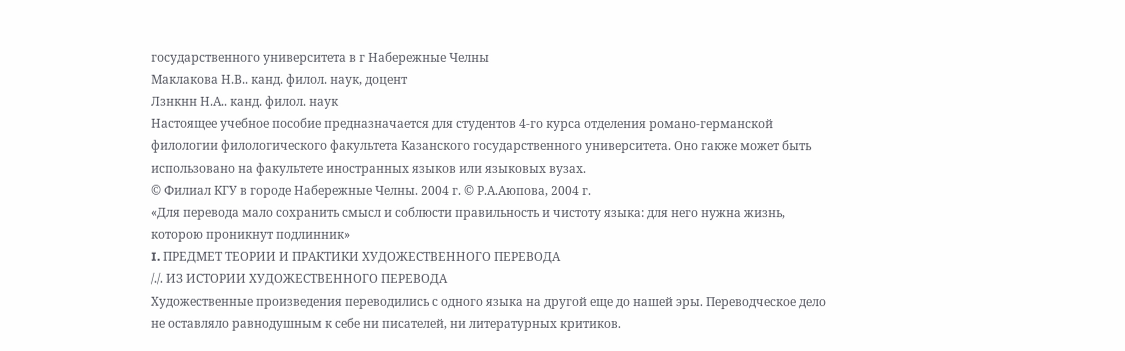государственного университета в г Набережные Челны
Маклакова Н.В.. канд. филол. наук, доцент
Лзнкнн Н.А.. канд. филол. наук
Настоящее учебное пособие предназначается для студентов 4-го курса отделения романо-германской филологии филологического факультета Казанского государственного университета. Оно гакже может быть использовано на факультете иностранных языков или языковых вузах.
© Филиал КГУ в городе Набережные Челны. 2004 г. © Р.А.Аюпова, 2004 г.
«Для перевода мало сохранить смысл и соблюсти правильность и чистоту языка: для него нужна жизнь, которою проникнут подлинник»
I. ПРЕДМЕТ ТЕОРИИ И ПРАКТИКИ ХУДОЖЕСТВЕННОГО ПЕРЕВОДА
/./. ИЗ ИСТОРИИ ХУДОЖЕСТВЕННОГО ПЕРЕВОДА
Художественные произведения переводились с одного языка на другой еще до нашей эры. Переводческое дело не оставляло равнодушным к себе ни писателей, ни литературных критиков.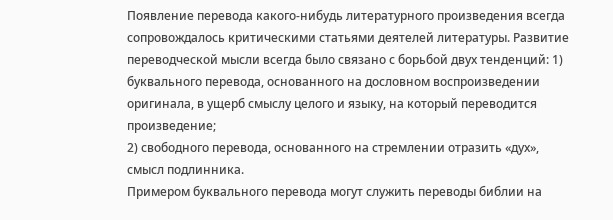Появление перевода какого-нибудь литературного произведения всегда сопровождалось критическими статьями деятелей литературы. Развитие переводческой мысли всегда было связано с борьбой двух тенденций: 1) буквального перевода, основанного на дословном воспроизведении оригинала, в ущерб смыслу целого и языку, на который переводится произведение;
2) свободного перевода, основанного на стремлении отразить «дух», смысл подлинника.
Примером буквального перевода могут служить переводы библии на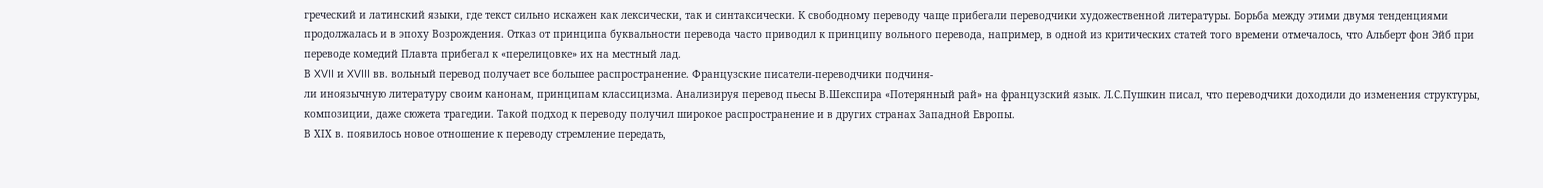греческий и латинский языки, где текст сильно искажен как лексически, так и синтаксически. К свободному переводу чаще прибегали переводчики художественной литературы. Борьба между этими двумя тенденциями продолжалась и в эпоху Возрождения. Отказ от принципа буквальности перевода часто приводил к принципу вольного перевода, например, в одной из критических статей того времени отмечалось, что Альберт фон Эйб при переводе комедий Плавта прибегал к «перелицовке» их на местный лад.
В XVII и XVIII вв. вольный перевод получает все большее распространение. Французские писатели-переводчики подчиня-
ли иноязычную литературу своим канонам, принципам классицизма. Анализируя перевод пьесы В.Шекспира «Потерянный рай» на французский язык. Л.С.Пушкин писал, что переводчики доходили до изменения структуры, композиции, даже сюжета трагедии. Такой подход к переводу получил широкое распространение и в других странах Западной Европы.
В ХIХ в. появилось новое отношение к переводу стремление передать,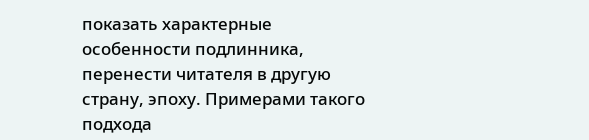показать характерные особенности подлинника, перенести читателя в другую страну, эпоху. Примерами такого подхода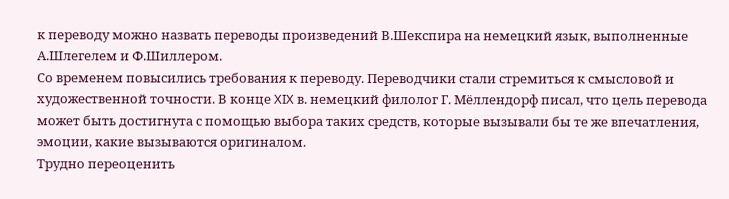к переводу можно назвать переводы произведений В.Шекспира на немецкий язык, выполненные А.Шлегелем и Ф.Шиллером.
Со временем повысились требования к переводу. Переводчики стали стремиться к смысловой и художественной точности. В конце XIX в. немецкий филолог Г. Мёллендорф писал, что цель перевода может быть достигнута с помощью выбора таких средств, которые вызывали бы те же впечатления, эмоции, какие вызываются оригиналом.
Трудно переоценить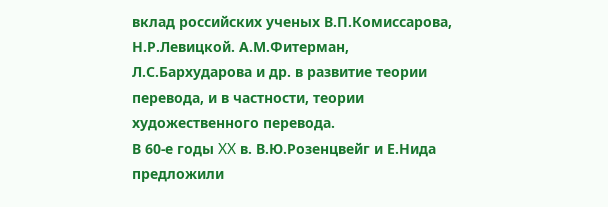вклад российских ученых В.П.Комиссарова, Н.Р.Левицкой. А.М.Фитерман, Л.С.Бархударова и др. в развитие теории перевода, и в частности, теории художественного перевода.
В 60-е годы XX в. В.Ю.Розенцвейг и Е.Нида предложили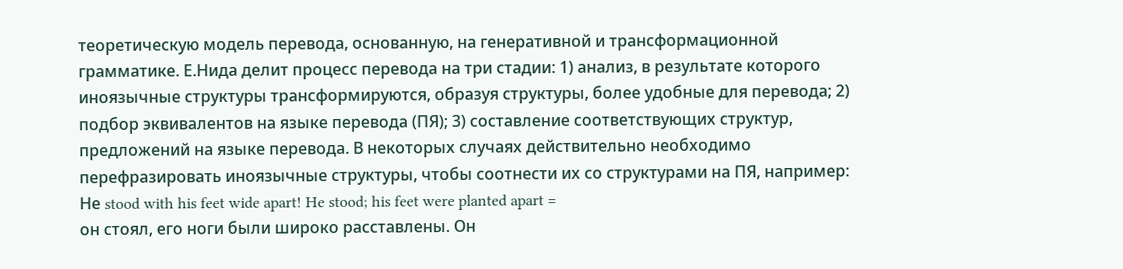теоретическую модель перевода, основанную, на генеративной и трансформационной грамматике. Е.Нида делит процесс перевода на три стадии: 1) анализ, в результате которого иноязычные структуры трансформируются, образуя структуры, более удобные для перевода; 2) подбор эквивалентов на языке перевода (ПЯ); 3) составление соответствующих структур, предложений на языке перевода. В некоторых случаях действительно необходимо перефразировать иноязычные структуры, чтобы соотнести их со структурами на ПЯ, например: Не stood with his feet wide apart! He stood; his feet were planted apart =
он стоял, его ноги были широко расставлены. Он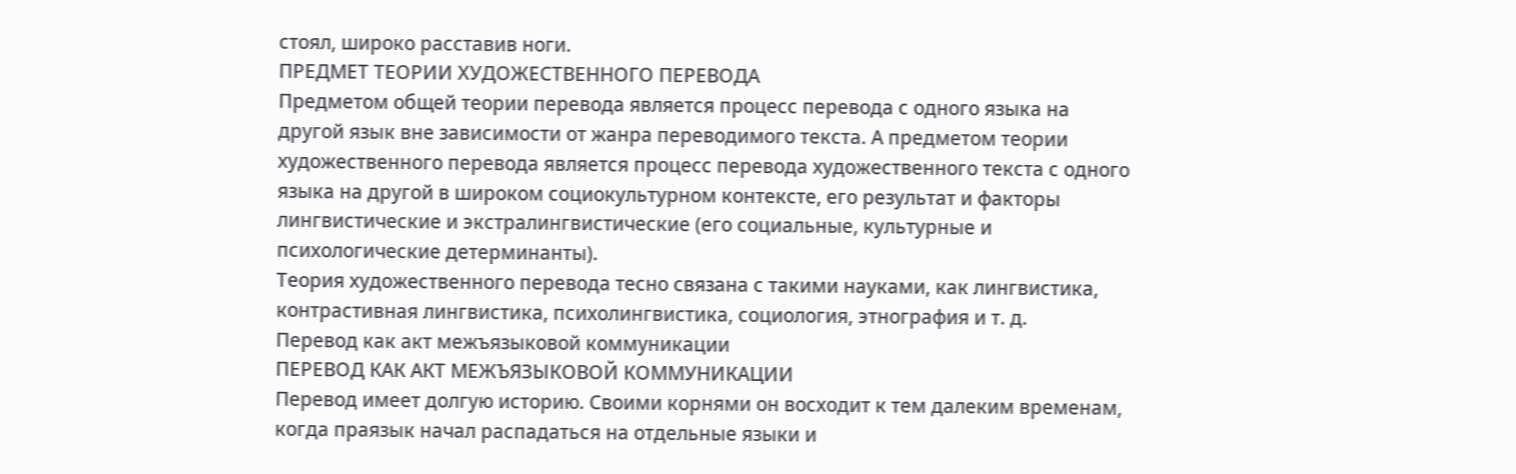стоял, широко расставив ноги.
ПРЕДМЕТ ТЕОРИИ ХУДОЖЕСТВЕННОГО ПЕРЕВОДА
Предметом общей теории перевода является процесс перевода с одного языка на другой язык вне зависимости от жанра переводимого текста. А предметом теории художественного перевода является процесс перевода художественного текста с одного языка на другой в широком социокультурном контексте, его результат и факторы лингвистические и экстралингвистические (его социальные, культурные и психологические детерминанты).
Теория художественного перевода тесно связана с такими науками, как лингвистика, контрастивная лингвистика, психолингвистика, социология, этнография и т. д.
Перевод как акт межъязыковой коммуникации
ПЕРЕВОД КАК АКТ МЕЖЪЯЗЫКОВОЙ КОММУНИКАЦИИ
Перевод имеет долгую историю. Своими корнями он восходит к тем далеким временам, когда праязык начал распадаться на отдельные языки и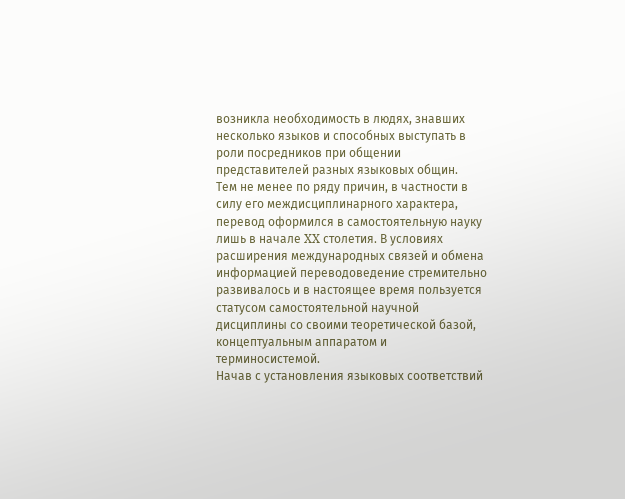возникла необходимость в людях, знавших несколько языков и способных выступать в роли посредников при общении представителей разных языковых общин.
Тем не менее по ряду причин, в частности в силу его междисциплинарного характера, перевод оформился в самостоятельную науку лишь в начале XX столетия. В условиях расширения международных связей и обмена информацией переводоведение стремительно развивалось и в настоящее время пользуется статусом самостоятельной научной дисциплины со своими теоретической базой, концептуальным аппаратом и терминосистемой.
Начав с установления языковых соответствий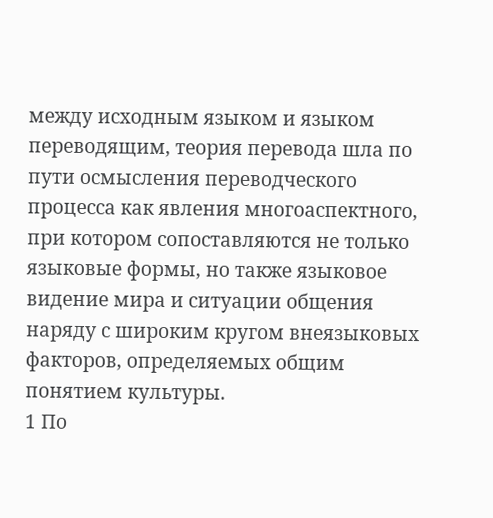между исходным языком и языком переводящим, теория перевода шла по пути осмысления переводческого процесса как явления многоаспектного, при котором сопоставляются не только языковые формы, но также языковое видение мира и ситуации общения наряду с широким кругом внеязыковых факторов, определяемых общим понятием культуры.
1 По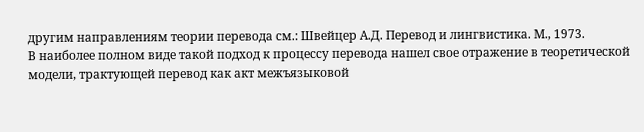другим направлениям теории перевода см.: Швейцер А.Д. Перевод и лингвистика. М., 1973.
В наиболее полном виде такой подход к процессу перевода нашел свое отражение в теоретической модели, трактующей перевод как акт межъязыковой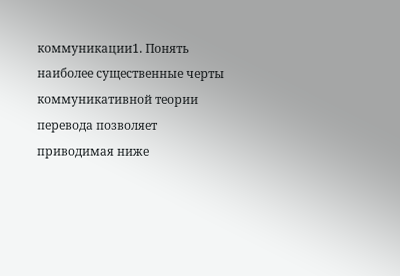коммуникации1. Понять наиболее существенные черты коммуникативной теории перевода позволяет приводимая ниже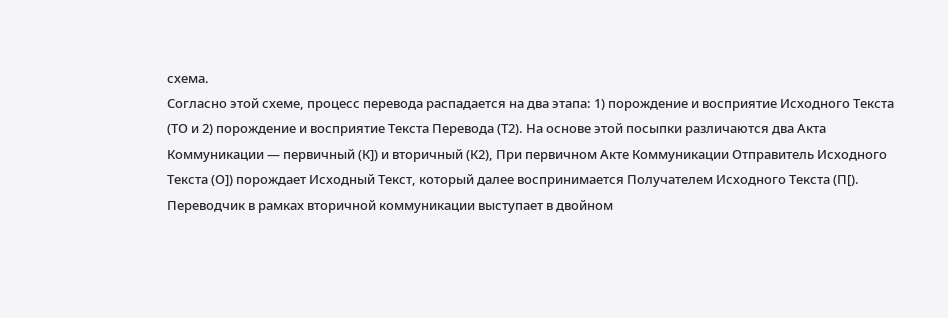схема.
Согласно этой схеме, процесс перевода распадается на два этапа: 1) порождение и восприятие Исходного Текста (ТО и 2) порождение и восприятие Текста Перевода (Т2). На основе этой посыпки различаются два Акта Коммуникации — первичный (К]) и вторичный (К2), При первичном Акте Коммуникации Отправитель Исходного Текста (О]) порождает Исходный Текст, который далее воспринимается Получателем Исходного Текста (П[).
Переводчик в рамках вторичной коммуникации выступает в двойном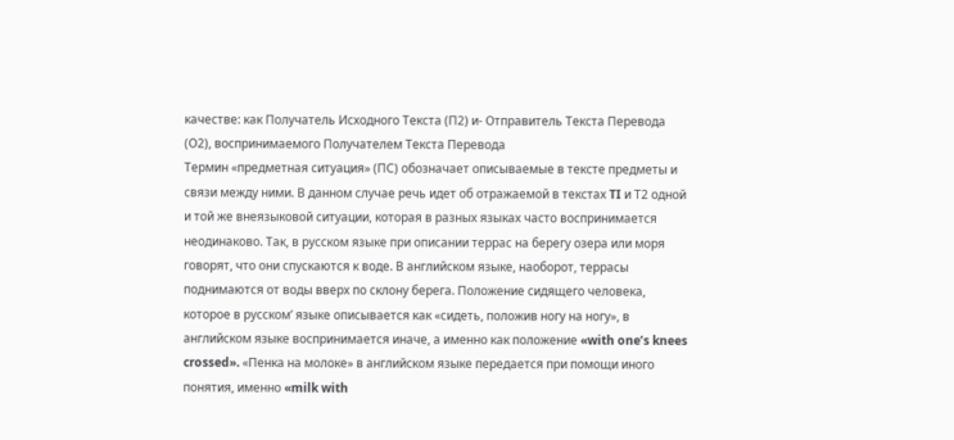качестве: как Получатель Исходного Текста (П2) и- Отправитель Текста Перевода (О2), воспринимаемого Получателем Текста Перевода
Термин «предметная ситуация» (ПС) обозначает описываемые в тексте предметы и связи между ними. В данном случае речь идет об отражаемой в текстах TI и Т2 одной и той же внеязыковой ситуации, которая в разных языках часто воспринимается неодинаково. Так, в русском языке при описании террас на берегу озера или моря говорят, что они спускаются к воде. В английском языке, наоборот, террасы поднимаются от воды вверх по склону берега. Положение сидящего человека, которое в русском’ языке описывается как «сидеть, положив ногу на ногу», в английском языке воспринимается иначе, а именно как положение «with one’s knees crossed». «Пенка на молоке» в английском языке передается при помощи иного понятия, именно «milk with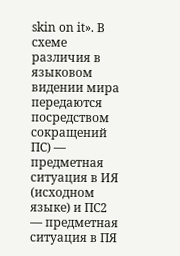skin on it». В схеме различия в языковом видении мира передаются посредством сокращений ПС) — предметная ситуация в ИЯ (исходном языке) и ПС2 — предметная ситуация в ПЯ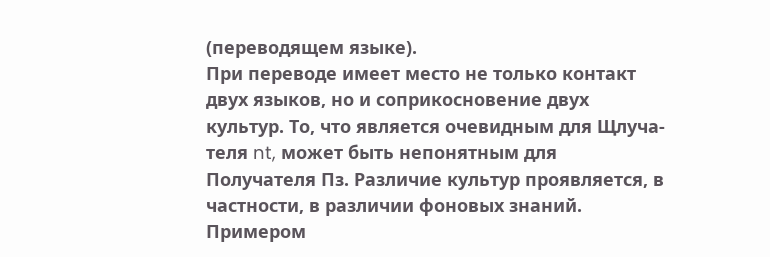(переводящем языке).
При переводе имеет место не только контакт двух языков, но и соприкосновение двух культур. То, что является очевидным для Щлуча-теля nt, может быть непонятным для Получателя Пз. Различие культур проявляется, в частности, в различии фоновых знаний. Примером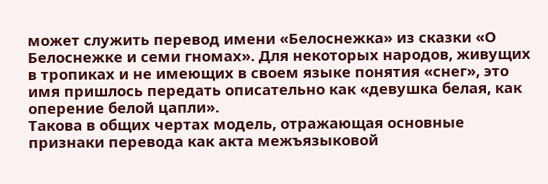может служить перевод имени «Белоснежка» из сказки «О Белоснежке и семи гномах». Для некоторых народов, живущих в тропиках и не имеющих в своем языке понятия «снег», это имя пришлось передать описательно как «девушка белая, как оперение белой цапли».
Такова в общих чертах модель, отражающая основные признаки перевода как акта межъязыковой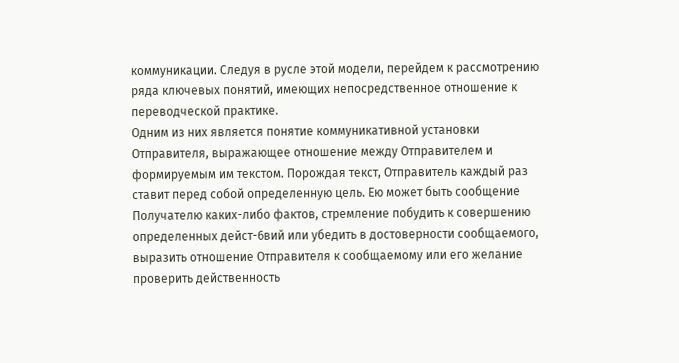коммуникации. Следуя в русле этой модели, перейдем к рассмотрению ряда ключевых понятий, имеющих непосредственное отношение к переводческой практике.
Одним из них является понятие коммуникативной установки Отправителя, выражающее отношение между Отправителем и формируемым им текстом. Порождая текст, Отправитель каждый раз ставит перед собой определенную цель. Ею может быть сообщение Получателю каких-либо фактов, стремление побудить к совершению определенных дейст-6вий или убедить в достоверности сообщаемого, выразить отношение Отправителя к сообщаемому или его желание проверить действенность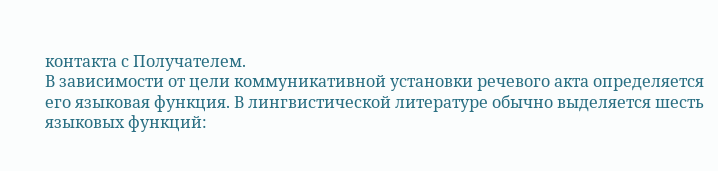контакта с Получателем.
В зависимости от цели коммуникативной установки речевого акта определяется его языковая функция. В лингвистической литературе обычно выделяется шесть языковых функций: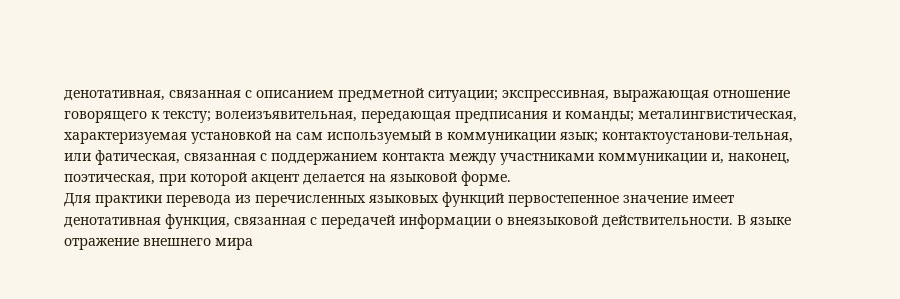денотативная, связанная с описанием предметной ситуации; экспрессивная, выражающая отношение говорящего к тексту; волеизъявительная, передающая предписания и команды; металингвистическая, характеризуемая установкой на сам используемый в коммуникации язык; контактоустанови-тельная, или фатическая, связанная с поддержанием контакта между участниками коммуникации и, наконец, поэтическая, при которой акцент делается на языковой форме.
Для практики перевода из перечисленных языковых функций первостепенное значение имеет денотативная функция, связанная с передачей информации о внеязыковой действительности. В языке отражение внешнего мира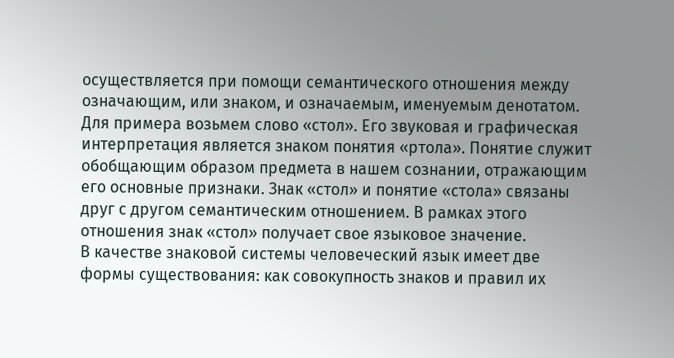осуществляется при помощи семантического отношения между означающим, или знаком, и означаемым, именуемым денотатом. Для примера возьмем слово «стол». Его звуковая и графическая интерпретация является знаком понятия «ртола». Понятие служит обобщающим образом предмета в нашем сознании, отражающим его основные признаки. Знак «стол» и понятие «стола» связаны друг с другом семантическим отношением. В рамках этого отношения знак «стол» получает свое языковое значение.
В качестве знаковой системы человеческий язык имеет две формы существования: как совокупность знаков и правил их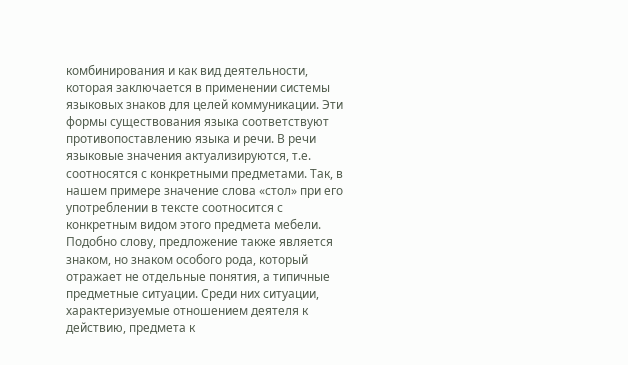комбинирования и как вид деятельности, которая заключается в применении системы языковых знаков для целей коммуникации. Эти формы существования языка соответствуют противопоставлению языка и речи. В речи языковые значения актуализируются, т.е. соотносятся с конкретными предметами. Так, в нашем примере значение слова «стол» при его употреблении в тексте соотносится с конкретным видом этого предмета мебели.
Подобно слову, предложение также является знаком, но знаком особого рода, который отражает не отдельные понятия, а типичные предметные ситуации. Среди них ситуации, характеризуемые отношением деятеля к действию, предмета к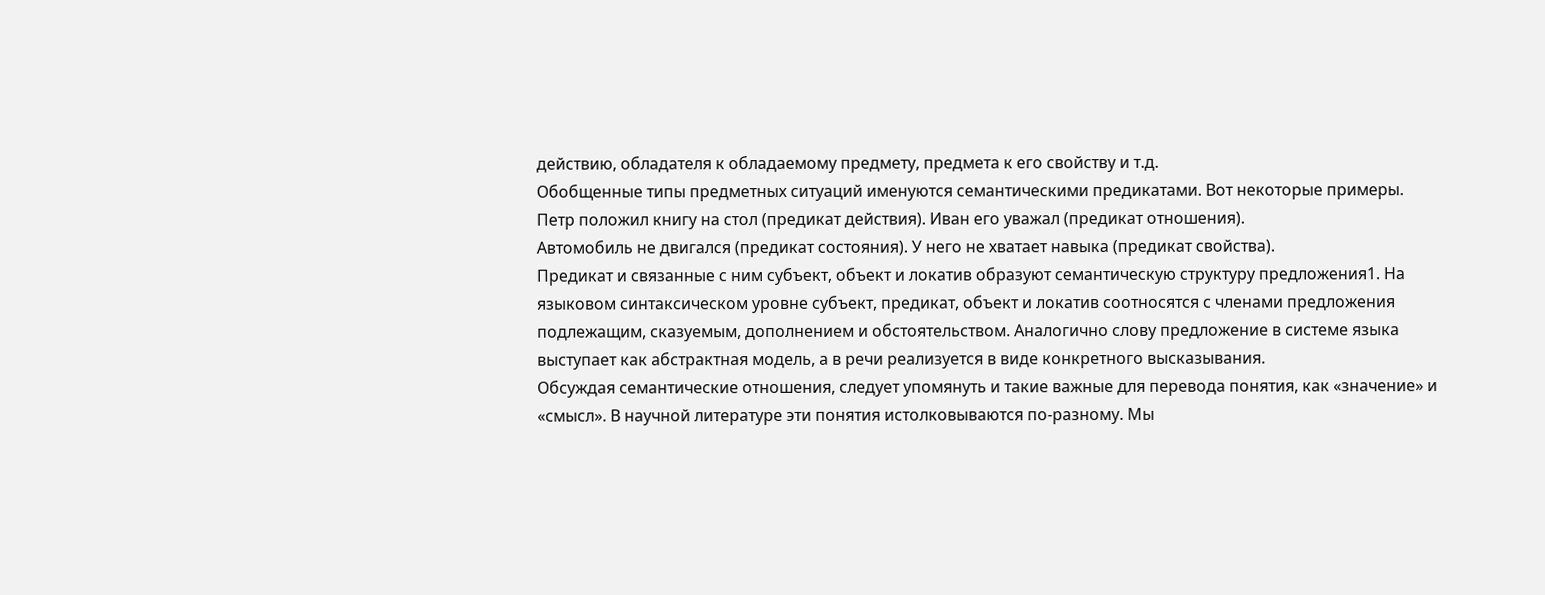действию, обладателя к обладаемому предмету, предмета к его свойству и т.д.
Обобщенные типы предметных ситуаций именуются семантическими предикатами. Вот некоторые примеры.
Петр положил книгу на стол (предикат действия). Иван его уважал (предикат отношения).
Автомобиль не двигался (предикат состояния). У него не хватает навыка (предикат свойства).
Предикат и связанные с ним субъект, объект и локатив образуют семантическую структуру предложения1. На языковом синтаксическом уровне субъект, предикат, объект и локатив соотносятся с членами предложения подлежащим, сказуемым, дополнением и обстоятельством. Аналогично слову предложение в системе языка выступает как абстрактная модель, а в речи реализуется в виде конкретного высказывания.
Обсуждая семантические отношения, следует упомянуть и такие важные для перевода понятия, как «значение» и «смысл». В научной литературе эти понятия истолковываются по-разному. Мы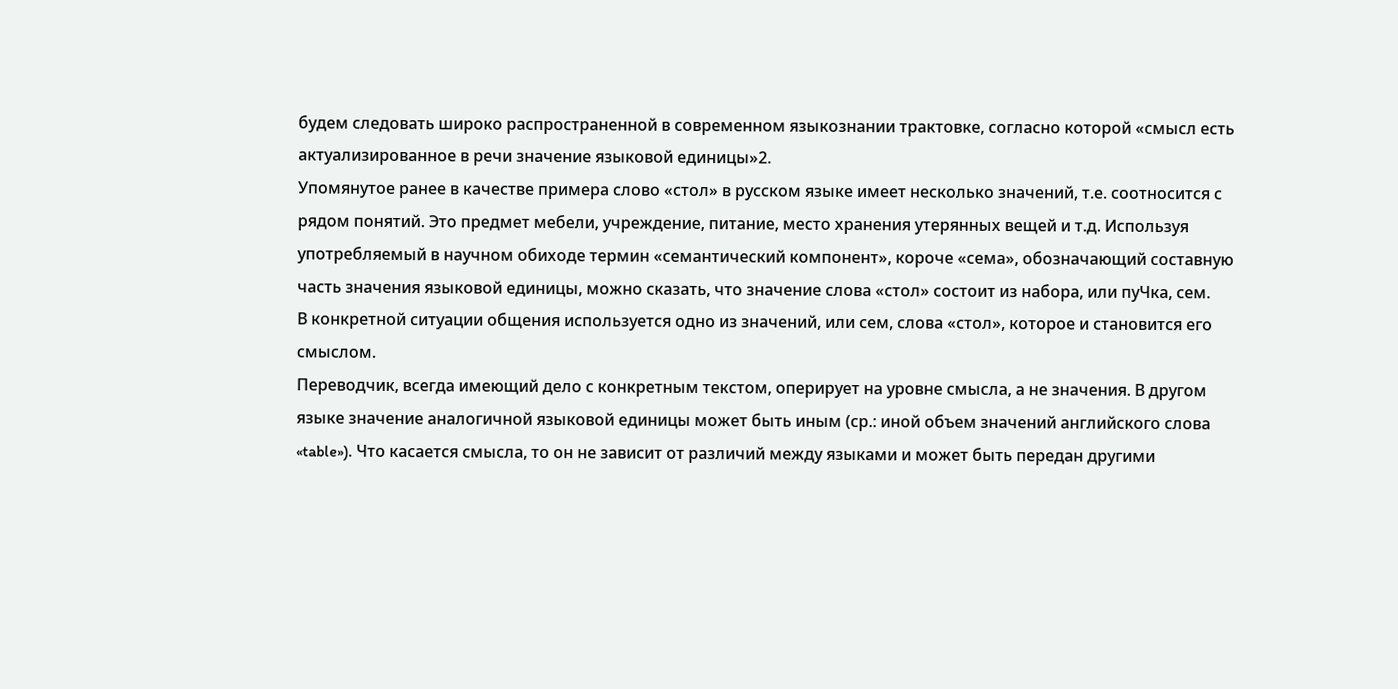будем следовать широко распространенной в современном языкознании трактовке, согласно которой «смысл есть актуализированное в речи значение языковой единицы»2.
Упомянутое ранее в качестве примера слово «стол» в русском языке имеет несколько значений, т.е. соотносится с рядом понятий. Это предмет мебели, учреждение, питание, место хранения утерянных вещей и т.д. Используя употребляемый в научном обиходе термин «семантический компонент», короче «сема», обозначающий составную часть значения языковой единицы, можно сказать, что значение слова «стол» состоит из набора, или пуЧка, сем.
В конкретной ситуации общения используется одно из значений, или сем, слова «стол», которое и становится его смыслом.
Переводчик, всегда имеющий дело с конкретным текстом, оперирует на уровне смысла, а не значения. В другом языке значение аналогичной языковой единицы может быть иным (ср.: иной объем значений английского слова «table»). Что касается смысла, то он не зависит от различий между языками и может быть передан другими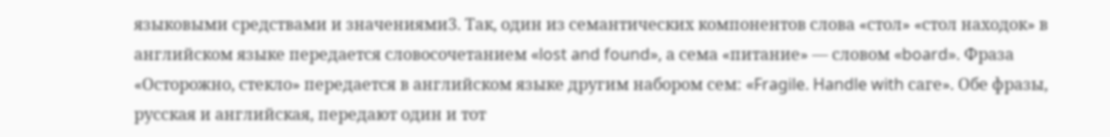языковыми средствами и значениями3. Так, один из семантических компонентов слова «стол» «стол находок» в английском языке передается словосочетанием «lost and found», а сема «питание» — словом «board». Фраза «Осторожно, стекло» передается в английском языке другим набором сем: «Fragile. Handle with саге». Обе фразы, русская и английская, передают один и тот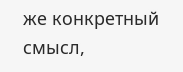же конкретный смысл,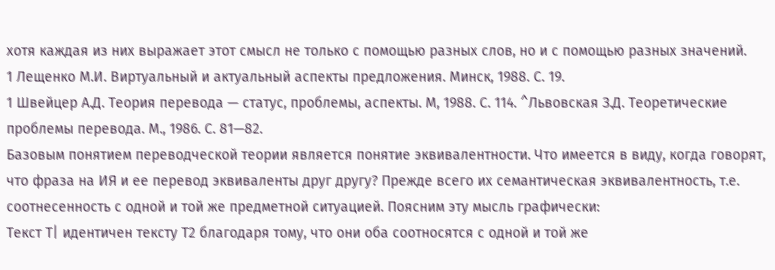хотя каждая из них выражает этот смысл не только с помощью разных слов, но и с помощью разных значений.
1 Лещенко М.И. Виртуальный и актуальный аспекты предложения. Минск, 1988. С. 19.
1 Швейцер А.Д. Теория перевода — статус, проблемы, аспекты. М, 1988. С. 114. ^Львовская З.Д. Теоретические проблемы перевода. М., 1986. С. 81—82.
Базовым понятием переводческой теории является понятие эквивалентности. Что имеется в виду, когда говорят, что фраза на ИЯ и ее перевод эквиваленты друг другу? Прежде всего их семантическая эквивалентность, т.е. соотнесенность с одной и той же предметной ситуацией. Поясним эту мысль графически:
Текст Т| идентичен тексту Т2 благодаря тому, что они оба соотносятся с одной и той же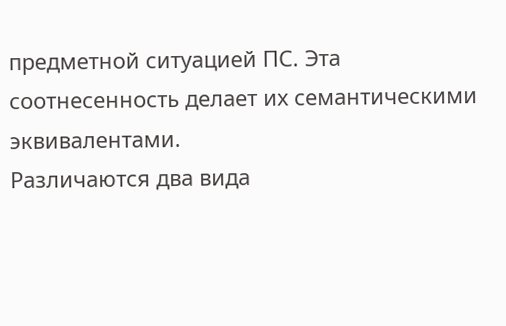предметной ситуацией ПС. Эта соотнесенность делает их семантическими эквивалентами.
Различаются два вида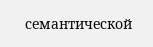семантической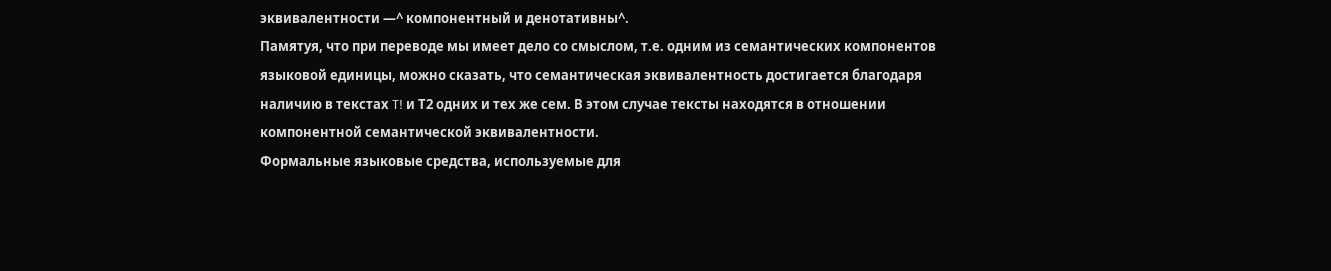эквивалентности —^ компонентный и денотативны^.
Памятуя, что при переводе мы имеет дело со смыслом, т.е. одним из семантических компонентов языковой единицы, можно сказать, что семантическая эквивалентность достигается благодаря наличию в текстах T! и Т2 одних и тех же сем. В этом случае тексты находятся в отношении компонентной семантической эквивалентности.
Формальные языковые средства, используемые для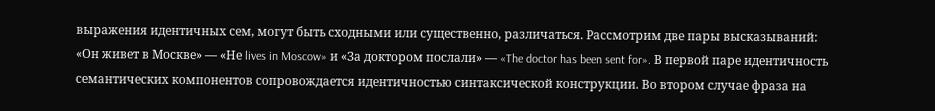выражения идентичных сем, могут быть сходными или существенно, различаться. Рассмотрим две пары высказываний: «Он живет в Москве» — «Не lives in Moscow» и «За доктором послали» — «The doctor has been sent for». В первой паре идентичность семантических компонентов сопровождается идентичностью синтаксической конструкции. Во втором случае фраза на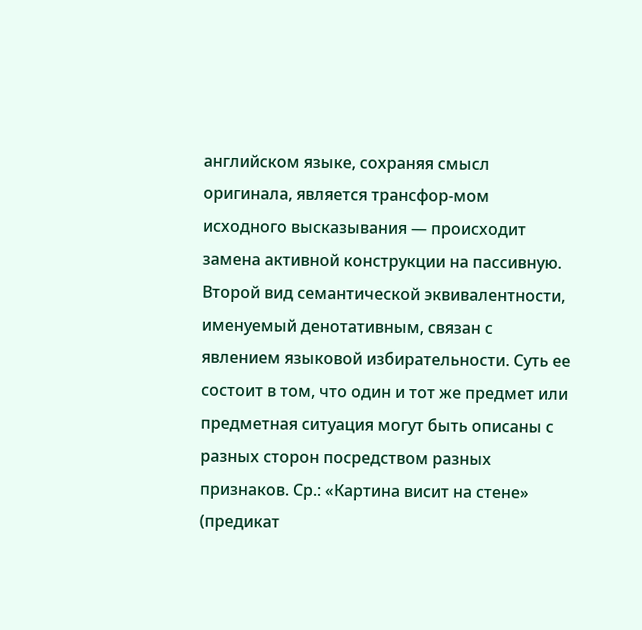английском языке, сохраняя смысл оригинала, является трансфор-мом исходного высказывания — происходит замена активной конструкции на пассивную.
Второй вид семантической эквивалентности, именуемый денотативным, связан с явлением языковой избирательности. Суть ее состоит в том, что один и тот же предмет или предметная ситуация могут быть описаны с разных сторон посредством разных признаков. Ср.: «Картина висит на стене» (предикат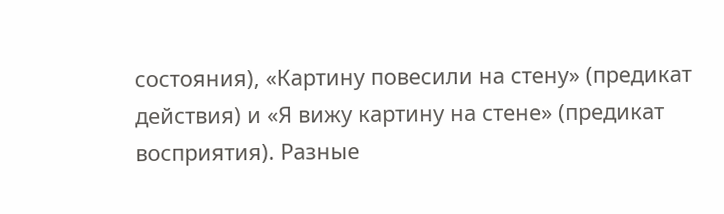состояния), «Картину повесили на стену» (предикат действия) и «Я вижу картину на стене» (предикат восприятия). Разные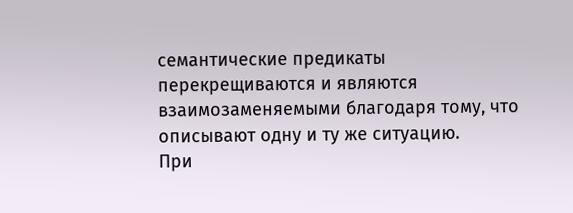семантические предикаты перекрещиваются и являются взаимозаменяемыми благодаря тому, что описывают одну и ту же ситуацию.
При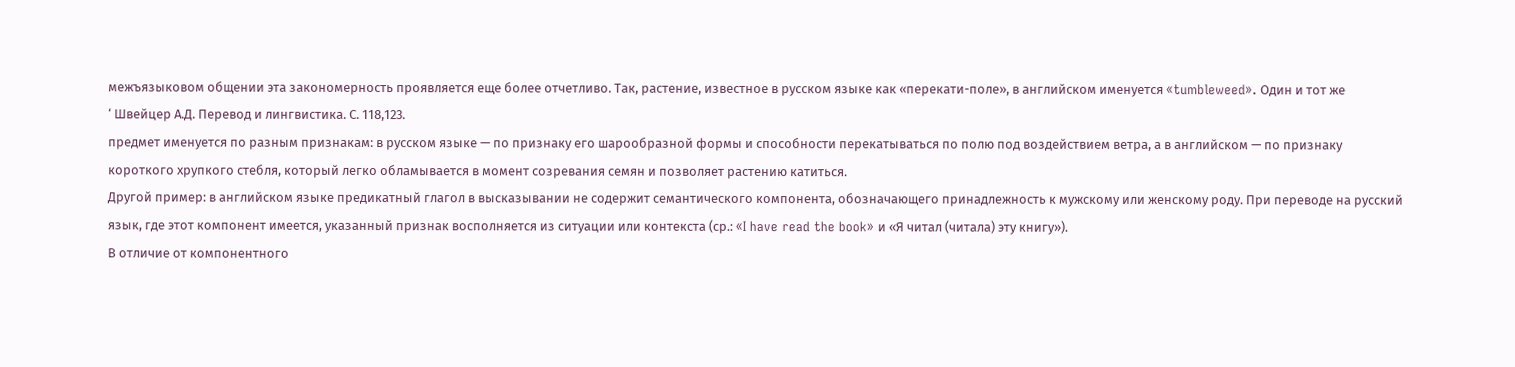межъязыковом общении эта закономерность проявляется еще более отчетливо. Так, растение, известное в русском языке как «перекати-поле», в английском именуется «tumbleweed». Один и тот же
‘ Швейцер А.Д. Перевод и лингвистика. С. 118,123.
предмет именуется по разным признакам: в русском языке — по признаку его шарообразной формы и способности перекатываться по полю под воздействием ветра, а в английском — по признаку короткого хрупкого стебля, который легко обламывается в момент созревания семян и позволяет растению катиться.
Другой пример: в английском языке предикатный глагол в высказывании не содержит семантического компонента, обозначающего принадлежность к мужскому или женскому роду. При переводе на русский язык, где этот компонент имеется, указанный признак восполняется из ситуации или контекста (ср.: «I have read the book» и «Я читал (читала) эту книгу»).
В отличие от компонентного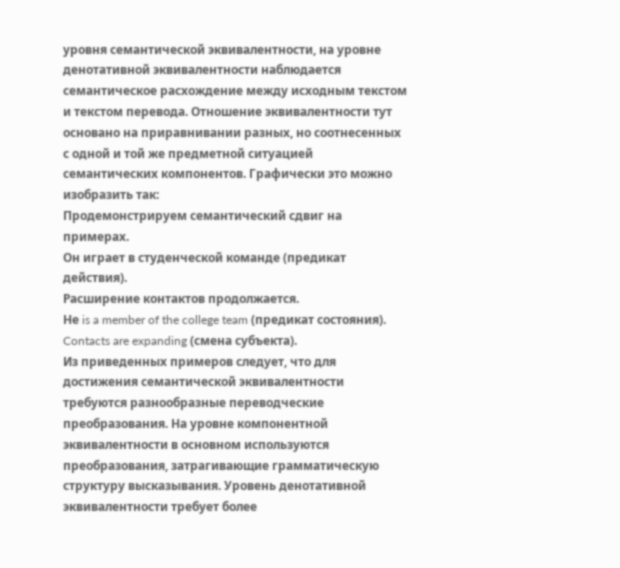уровня семантической эквивалентности, на уровне денотативной эквивалентности наблюдается семантическое расхождение между исходным текстом и текстом перевода. Отношение эквивалентности тут основано на приравнивании разных, но соотнесенных с одной и той же предметной ситуацией семантических компонентов. Графически это можно изобразить так:
Продемонстрируем семантический сдвиг на примерах.
Он играет в студенческой команде (предикат действия).
Расширение контактов продолжается.
Не is a member of the college team (предикат состояния).
Contacts are expanding (смена субъекта).
Из приведенных примеров следует, что для достижения семантической эквивалентности требуются разнообразные переводческие преобразования. На уровне компонентной эквивалентности в основном используются преобразования, затрагивающие грамматическую структуру высказывания. Уровень денотативной эквивалентности требует более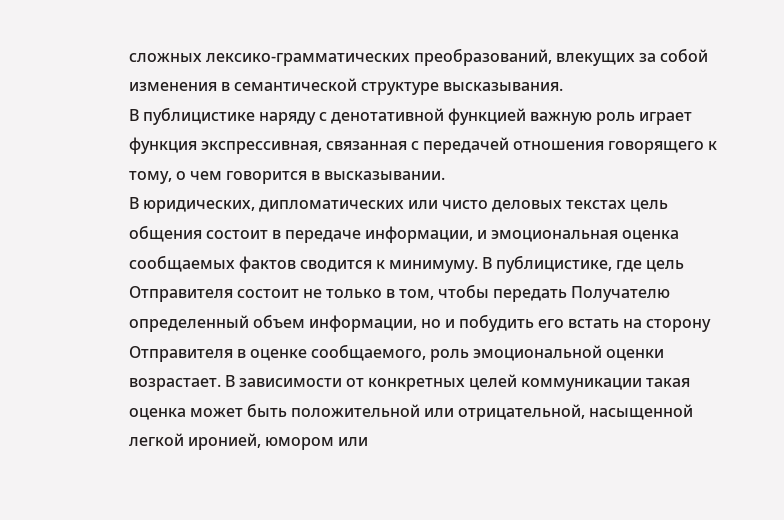сложных лексико-грамматических преобразований, влекущих за собой изменения в семантической структуре высказывания.
В публицистике наряду с денотативной функцией важную роль играет функция экспрессивная, связанная с передачей отношения говорящего к тому, о чем говорится в высказывании.
В юридических, дипломатических или чисто деловых текстах цель общения состоит в передаче информации, и эмоциональная оценка сообщаемых фактов сводится к минимуму. В публицистике, где цель Отправителя состоит не только в том, чтобы передать Получателю определенный объем информации, но и побудить его встать на сторону Отправителя в оценке сообщаемого, роль эмоциональной оценки возрастает. В зависимости от конкретных целей коммуникации такая оценка может быть положительной или отрицательной, насыщенной легкой иронией, юмором или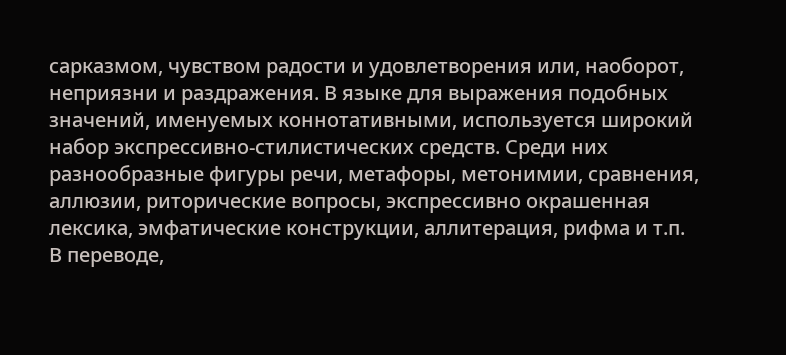сарказмом, чувством радости и удовлетворения или, наоборот, неприязни и раздражения. В языке для выражения подобных значений, именуемых коннотативными, используется широкий набор экспрессивно-стилистических средств. Среди них разнообразные фигуры речи, метафоры, метонимии, сравнения, аллюзии, риторические вопросы, экспрессивно окрашенная лексика, эмфатические конструкции, аллитерация, рифма и т.п.
В переводе,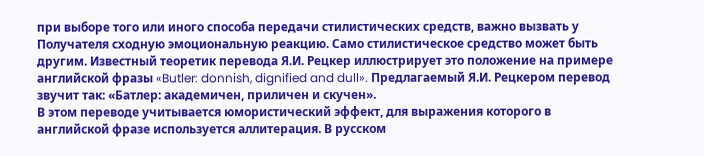при выборе того или иного способа передачи стилистических средств, важно вызвать у Получателя сходную эмоциональную реакцию. Само стилистическое средство может быть другим. Известный теоретик перевода Я.И. Рецкер иллюстрирует это положение на примере английской фразы «Butler: donnish, dignified and dull». Предлагаемый Я.И. Рецкером перевод звучит так: «Батлер: академичен, приличен и скучен».
В этом переводе учитывается юмористический эффект, для выражения которого в английской фразе используется аллитерация. В русском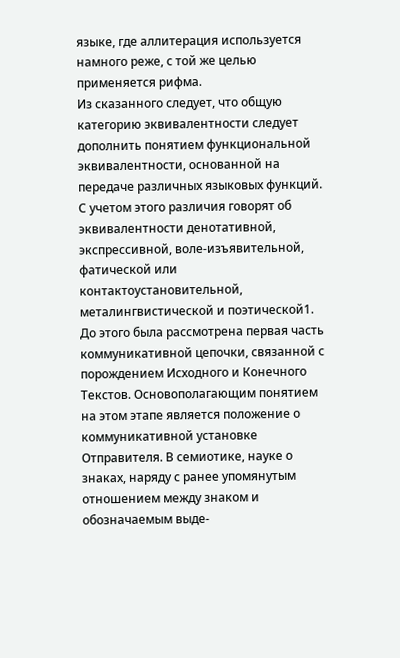языке, где аллитерация используется намного реже, с той же целью применяется рифма.
Из сказанного следует, что общую категорию эквивалентности следует дополнить понятием функциональной эквивалентности, основанной на передаче различных языковых функций. С учетом этого различия говорят об эквивалентности денотативной, экспрессивной, воле-изъявительной, фатической или контактоустановительной, металингвистической и поэтической1.
До этого была рассмотрена первая часть коммуникативной цепочки, связанной с порождением Исходного и Конечного Текстов. Основополагающим понятием на этом этапе является положение о коммуникативной установке Отправителя. В семиотике, науке о знаках, наряду с ранее упомянутым отношением между знаком и обозначаемым выде-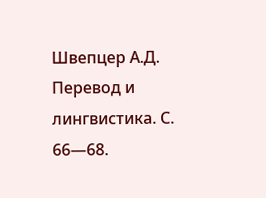Швепцер А.Д. Перевод и лингвистика. С. 66—68.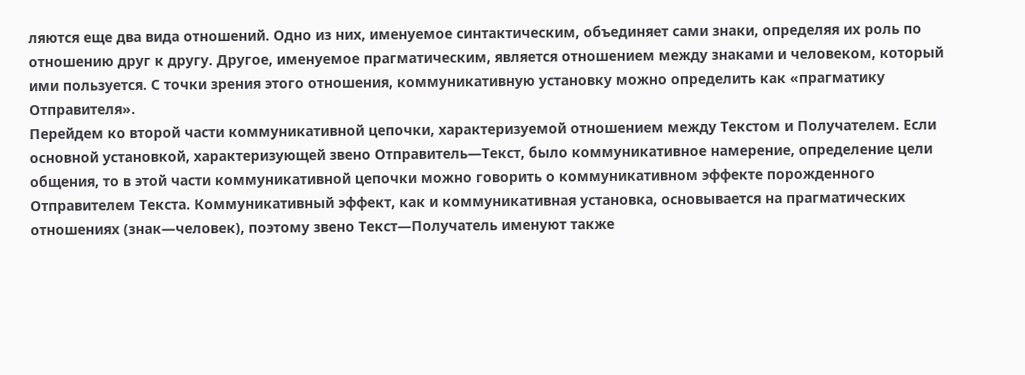ляются еще два вида отношений. Одно из них, именуемое синтактическим, объединяет сами знаки, определяя их роль по отношению друг к другу. Другое, именуемое прагматическим, является отношением между знаками и человеком, который ими пользуется. С точки зрения этого отношения, коммуникативную установку можно определить как «прагматику Отправителя».
Перейдем ко второй части коммуникативной цепочки, характеризуемой отношением между Текстом и Получателем. Если основной установкой, характеризующей звено Отправитель—Текст, было коммуникативное намерение, определение цели общения, то в этой части коммуникативной цепочки можно говорить о коммуникативном эффекте порожденного Отправителем Текста. Коммуникативный эффект, как и коммуникативная установка, основывается на прагматических отношениях (знак—человек), поэтому звено Текст—Получатель именуют также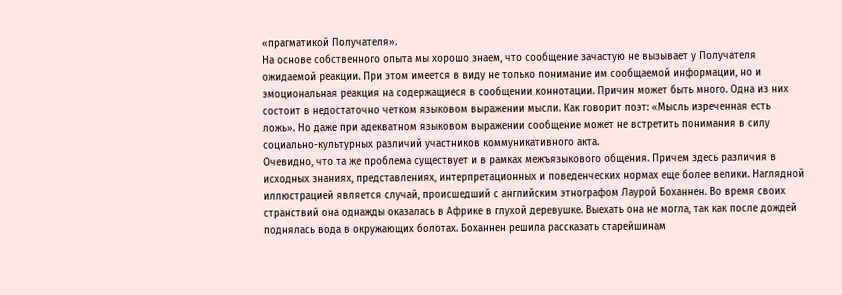«прагматикой Получателя».
На основе собственного опыта мы хорошо знаем, что сообщение зачастую не вызывает у Получателя ожидаемой реакции. При этом имеется в виду не только понимание им сообщаемой информации, но и эмоциональная реакция на содержащиеся в сообщении коннотации. Причин может быть много. Одна из них состоит в недостаточно четком языковом выражении мысли. Как говорит поэт: «Мысль изреченная есть ложь». Но даже при адекватном языковом выражении сообщение может не встретить понимания в силу социально-культурных различий участников коммуникативного акта.
Очевидно, что та же проблема существует и в рамках межъязыкового общения. Причем здесь различия в исходных знаниях, представлениях, интерпретационных и поведенческих нормах еще более велики. Наглядной иллюстрацией является случай, происшедший с английским этнографом Лаурой Боханнен. Во время своих странствий она однажды оказалась в Африке в глухой деревушке. Выехать она не могла, так как после дождей поднялась вода в окружающих болотах. Боханнен решила рассказать старейшинам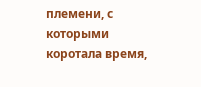племени, с которыми коротала время,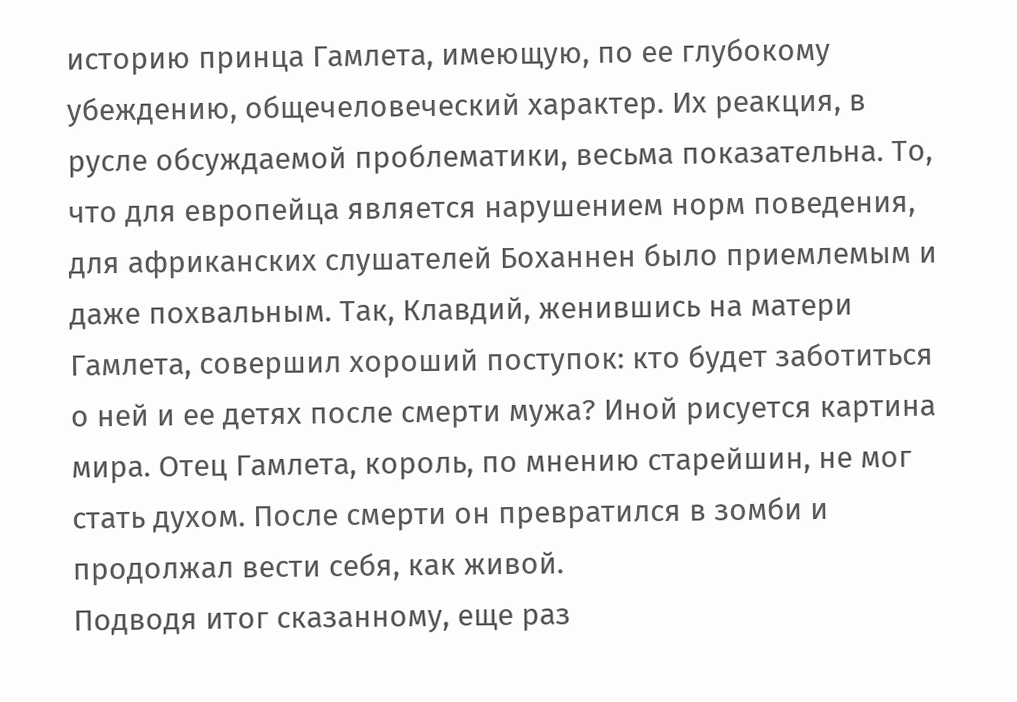историю принца Гамлета, имеющую, по ее глубокому убеждению, общечеловеческий характер. Их реакция, в русле обсуждаемой проблематики, весьма показательна. То, что для европейца является нарушением норм поведения, для африканских слушателей Боханнен было приемлемым и даже похвальным. Так, Клавдий, женившись на матери Гамлета, совершил хороший поступок: кто будет заботиться о ней и ее детях после смерти мужа? Иной рисуется картина мира. Отец Гамлета, король, по мнению старейшин, не мог стать духом. После смерти он превратился в зомби и продолжал вести себя, как живой.
Подводя итог сказанному, еще раз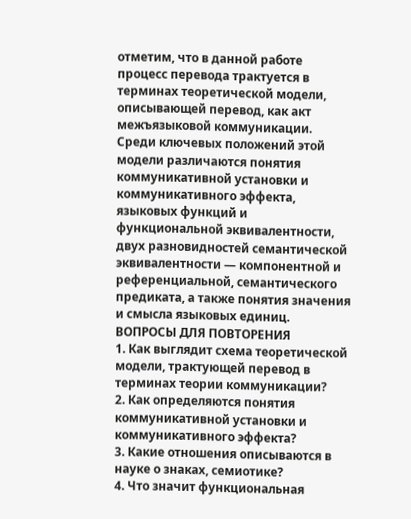отметим, что в данной работе процесс перевода трактуется в терминах теоретической модели, описывающей перевод, как акт межъязыковой коммуникации. Среди ключевых положений этой модели различаются понятия коммуникативной установки и коммуникативного эффекта, языковых функций и функциональной эквивалентности, двух разновидностей семантической эквивалентности — компонентной и референциальной, семантического предиката, а также понятия значения и смысла языковых единиц.
ВОПРОСЫ ДЛЯ ПОВТОРЕНИЯ
1. Как выглядит схема теоретической модели, трактующей перевод в терминах теории коммуникации?
2. Как определяются понятия коммуникативной установки и коммуникативного эффекта?
3. Какие отношения описываются в науке о знаках, семиотике?
4. Что значит функциональная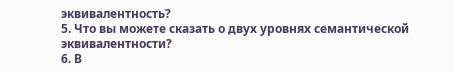эквивалентность?
5. Что вы можете сказать о двух уровнях семантической эквивалентности?
6. В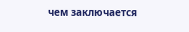чем заключается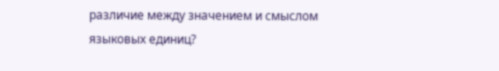различие между значением и смыслом языковых единиц?